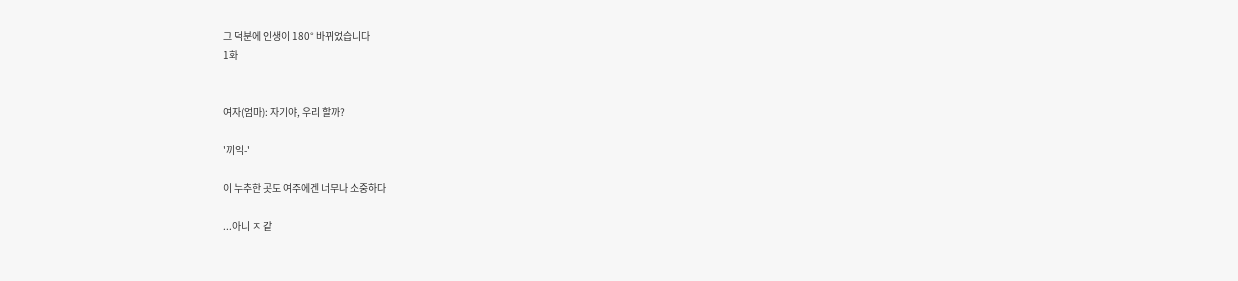그 덕분에 인생이 180° 바뀌었습니다
1화


여자(엄마): 자기야, 우리 할까?

'끼익-'

이 누추한 곳도 여주에겐 너무나 소중하다

...아니 ㅈ 같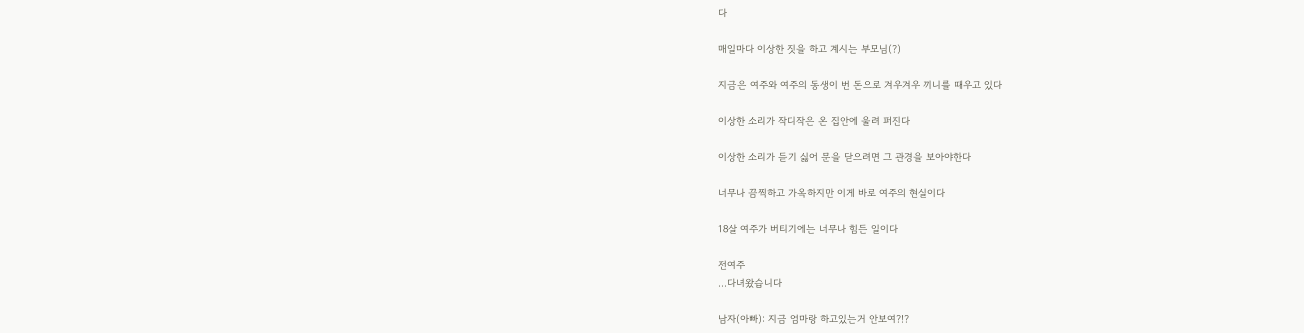다

매일마다 이상한 짓을 하고 계시는 부모님(?)

지금은 여주와 여주의 동생이 번 돈으로 겨우겨우 끼니를 때우고 있다

이상한 소리가 작디작은 온 집안에 울려 퍼진다

이상한 소리가 듣기 싫어 문을 닫으려면 그 관경을 보아야한다

너무나 끔찍하고 가옥하지만 이게 바로 여주의 현실이다

18살 여주가 버티기에는 너무나 힘든 일이다

전여주
...다녀왔습니다

남자(아빠): 지금 엄마랑 하고있는거 안보여?!?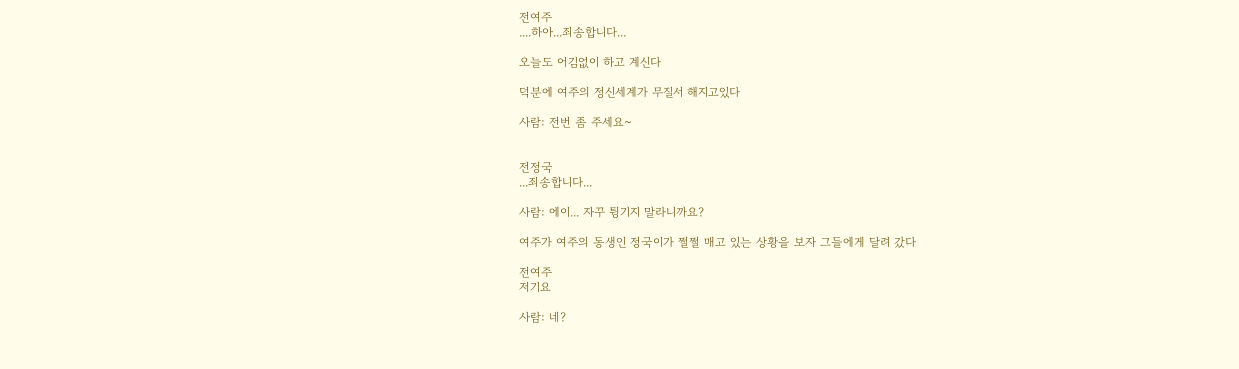전여주
....하아...죄송합니다...

오늘도 어김없이 하고 계신다

덕분에 여주의 정신세계가 무질서 해지고있다

사람: 전번 좀 주세요~


전정국
...죄송합니다...

사람: 에이... 자꾸 튕기지 말라니까요?

여주가 여주의 동생인 정국이가 쩔쩔 매고 있는 상황을 보자 그들에게 달려 갔다

전여주
저기요

사람: 네?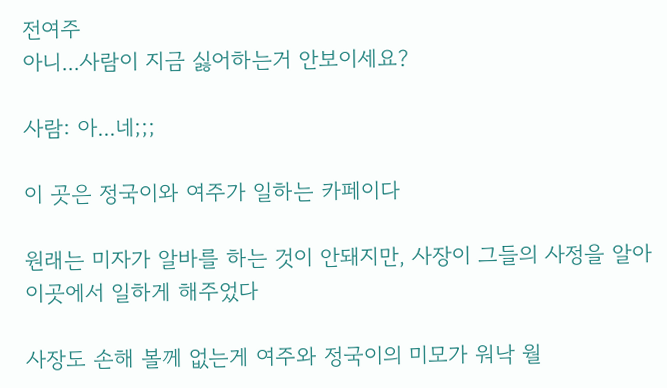전여주
아니...사람이 지금 싫어하는거 안보이세요?

사람: 아...네;;;

이 곳은 정국이와 여주가 일하는 카페이다

원래는 미자가 알바를 하는 것이 안돼지만, 사장이 그들의 사정을 알아 이곳에서 일하게 해주었다

사장도 손해 볼께 없는게 여주와 정국이의 미모가 워낙 월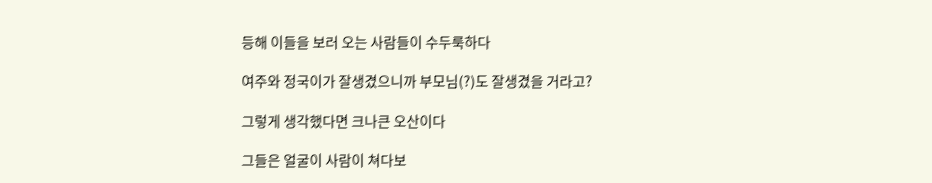등해 이들을 보러 오는 사람들이 수두룩하다

여주와 정국이가 잘생겼으니까 부모님(?)도 잘생겼을 거라고?

그렇게 생각했다면 크나큰 오산이다

그들은 얼굴이 사람이 쳐다보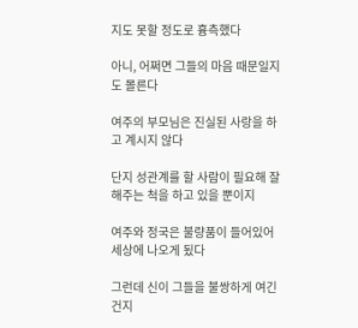지도 못할 정도로 흉측했다

아니, 어쩌면 그들의 마음 때문일지도 몰른다

여주의 부모님은 진실된 사랑을 하고 계시지 않다

단지 성관계를 할 사람이 필요해 잘해주는 척을 하고 있을 뿐이지

여주와 정국은 불량품이 들어있어 세상에 나오게 됬다

그런데 신이 그들을 불쌍하게 여긴건지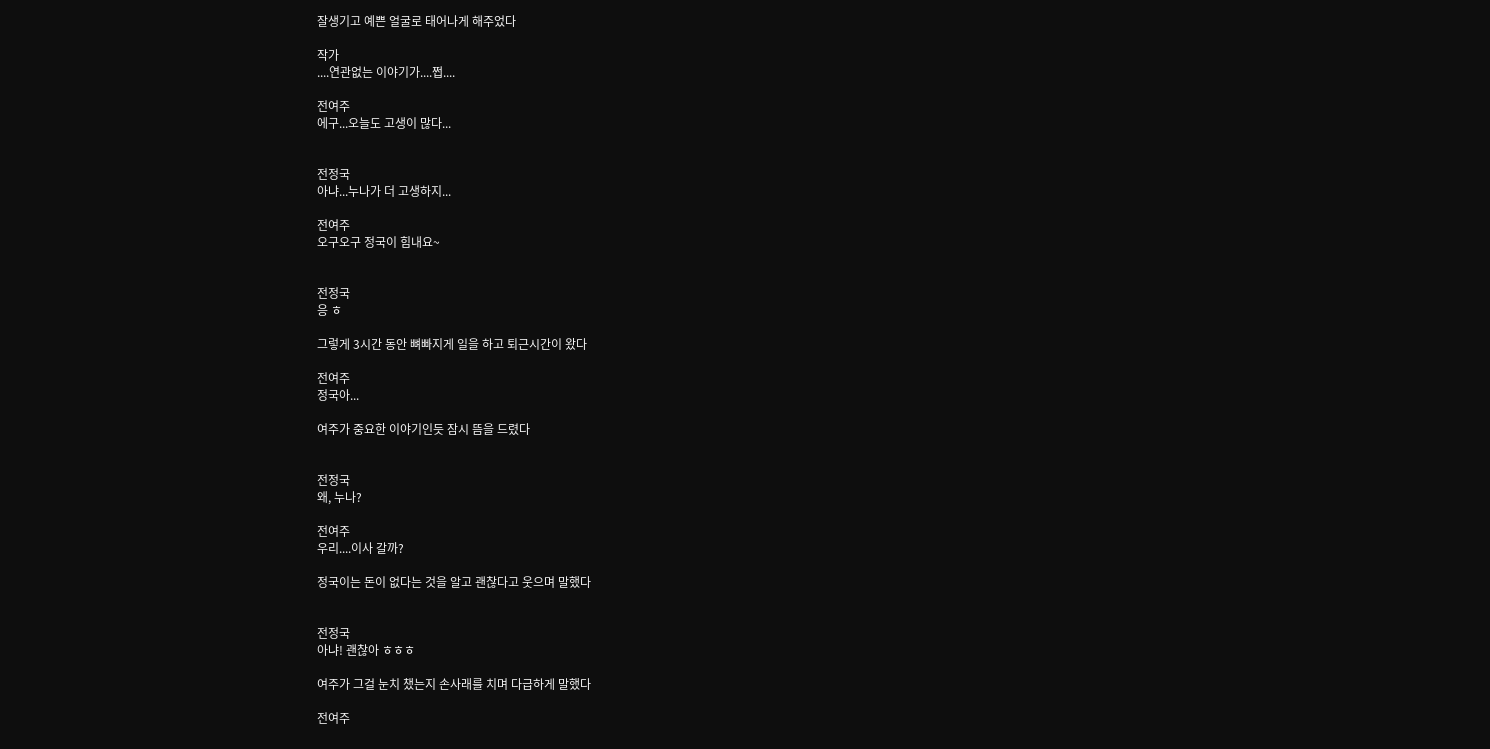잘생기고 예쁜 얼굴로 태어나게 해주었다

작가
....연관없는 이야기가....쩝....

전여주
에구...오늘도 고생이 많다...


전정국
아냐...누나가 더 고생하지...

전여주
오구오구 정국이 힘내요~


전정국
응 ㅎ

그렇게 3시간 동안 뼈빠지게 일을 하고 퇴근시간이 왔다

전여주
정국아...

여주가 중요한 이야기인듯 잠시 뜸을 드렸다


전정국
왜, 누나?

전여주
우리....이사 갈까?

정국이는 돈이 없다는 것을 알고 괜찮다고 웃으며 말했다


전정국
아냐! 괜찮아 ㅎㅎㅎ

여주가 그걸 눈치 챘는지 손사래를 치며 다급하게 말했다

전여주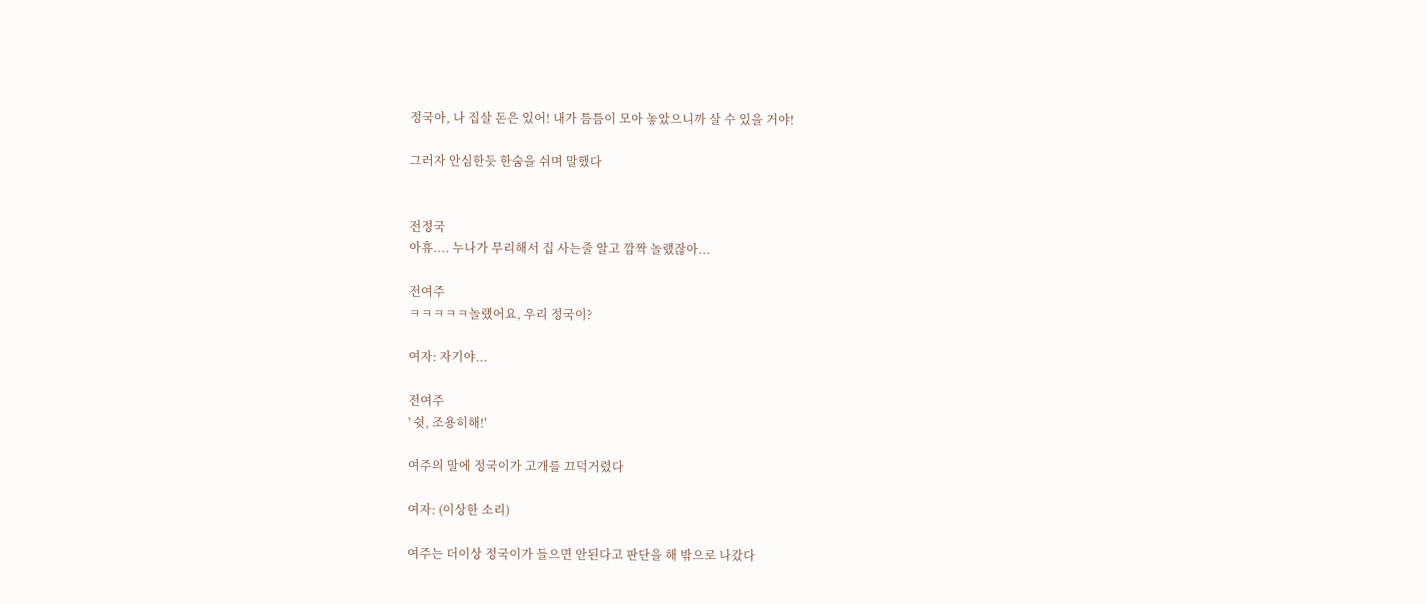정국아, 나 집살 돈은 있어! 내가 틈틈이 모아 놓았으니까 살 수 있을 거야!

그러자 안심한듯 한숨을 쉬며 말했다


전정국
아휴.... 누나가 무리해서 집 사는줄 알고 깜짝 놀랬잖아...

전여주
ㅋㅋㅋㅋㅋ놀랬어요, 우리 정국이?

여자: 자기야...

전여주
' 쉿, 조용히해!'

여주의 말에 정국이가 고개를 끄덕거렸다

여자: (이상한 소리)

여주는 더이상 정국이가 들으면 안된다고 판단을 해 밖으로 나갔다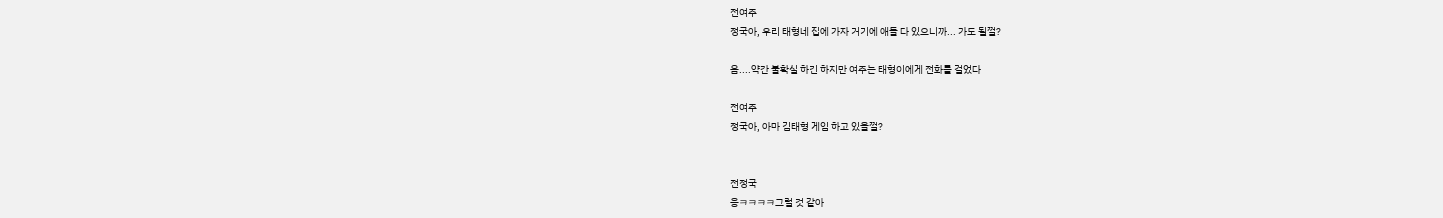전여주
정국아, 우리 태형네 집에 가자 거기에 애들 다 있으니까... 가도 될껄?

음....약간 불확실 하긴 하지만 여주는 태형이에게 전화를 걸었다

전여주
정국아, 아마 김태형 게임 하고 있을껄?


전정국
응ㅋㅋㅋㅋ그럴 것 같아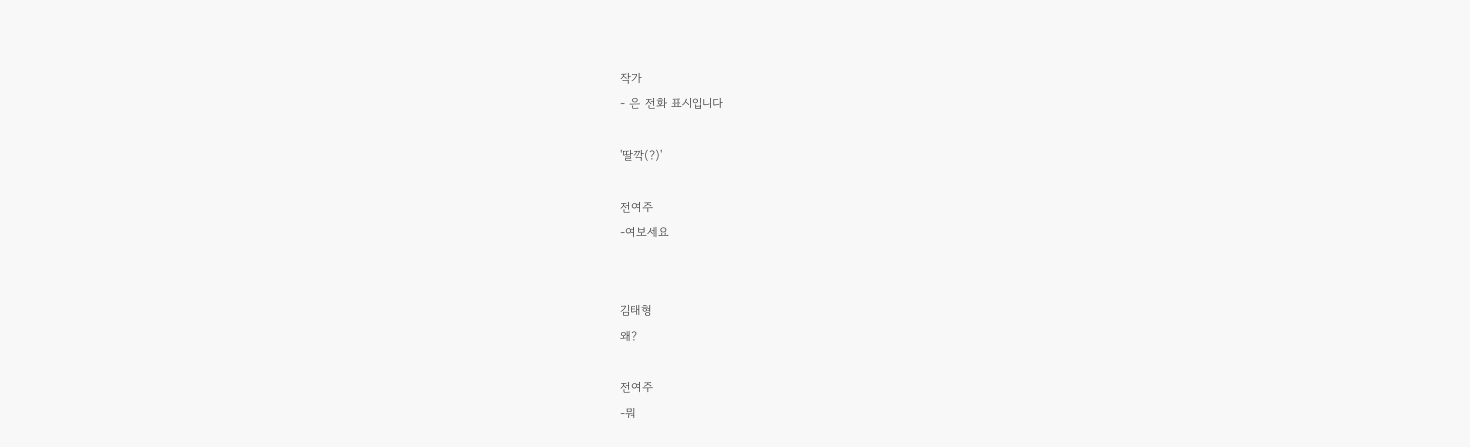작가
- 은 전화 표시입니다

'딸깍(?)'

전여주
-여보세요


김태형
왜?

전여주
-뭐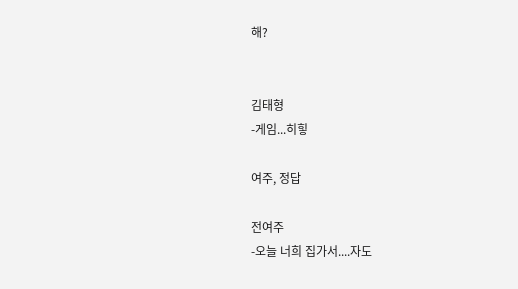해?


김태형
-게임...히힣

여주, 정답

전여주
-오늘 너희 집가서....자도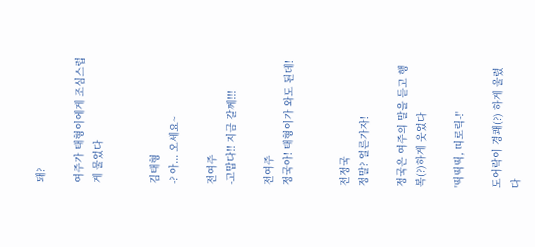돼?

여주가 태형이에게 조심스럽게 물었다


김태형
-? 아... 오세요~

전여주
-고맙다!! 지금 갈께!!!

전여주
정국아! 태형이가 와도 된데!


전정국
정말? 얼른가자!

정국은 여주의 말을 듣고 행복(?)하게 웃었다

'띡띡띡, 띠로릭-!'

도어락이 경쾌(?) 하게 울렸다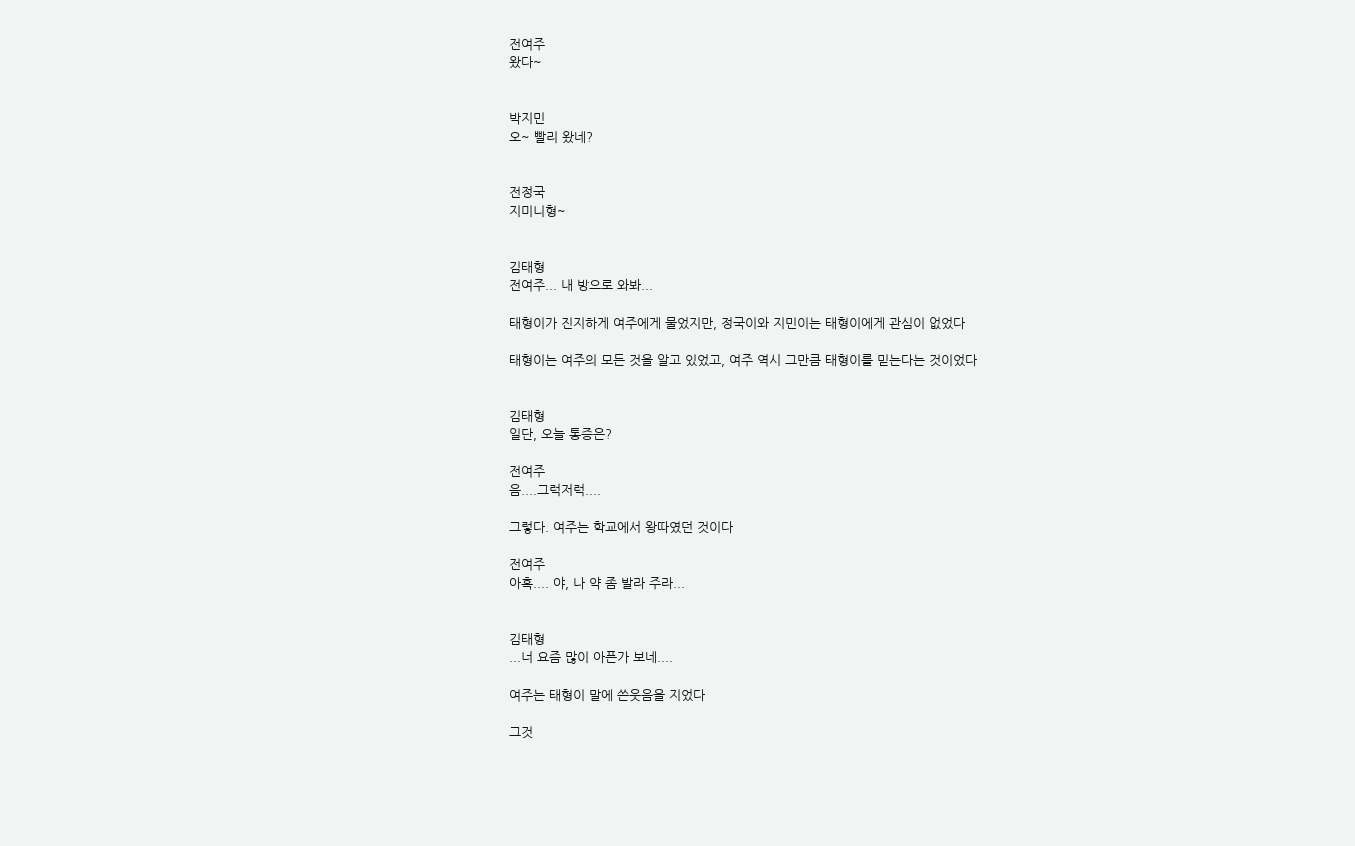전여주
왔다~


박지민
오~ 빨리 왔네?


전정국
지미니형~


김태형
전여주... 내 방으로 와봐...

태형이가 진지하게 여주에게 물었지만, 정국이와 지민이는 태형이에게 관심이 없었다

태형이는 여주의 모든 것을 알고 있었고, 여주 역시 그만큼 태형이를 믿는다는 것이었다


김태형
일단, 오늘 통증은?

전여주
음....그럭저럭....

그렇다. 여주는 학교에서 왕따였던 것이다

전여주
아흑.... 야, 나 약 좀 발라 주라...


김태형
...너 요즘 많이 아픈가 보네....

여주는 태형이 말에 쓴웃음을 지었다

그것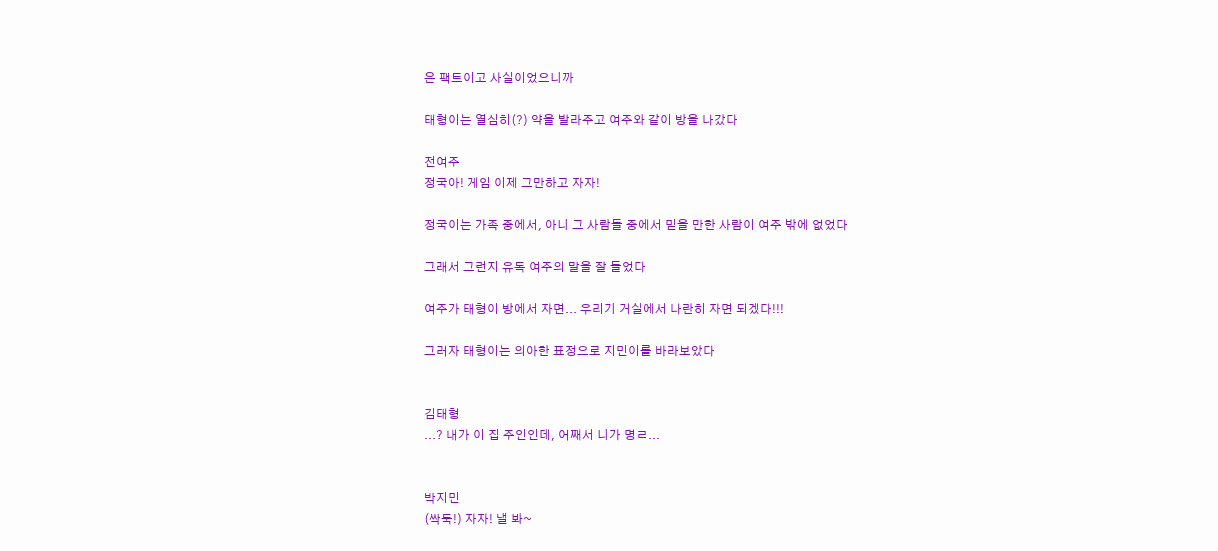은 팩트이고 사실이었으니까

태형이는 열심히(?) 약을 발라주고 여주와 같이 방을 나갔다

전여주
정국아! 게임 이제 그만하고 자자!

정국이는 가족 중에서, 아니 그 사람들 중에서 믿을 만한 사람이 여주 밖에 없었다

그래서 그런지 유독 여주의 말을 잘 들었다

여주가 태형이 방에서 자면... 우리기 거실에서 나란히 자면 되겠다!!!

그러자 태형이는 의아한 표정으로 지민이를 바라보았다


김태형
...? 내가 이 집 주인인데, 어째서 니가 명ㄹ...


박지민
(싹둑!) 자자! 낼 봐~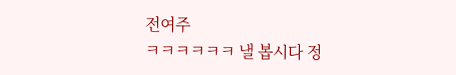전여주
ㅋㅋㅋㅋㅋㅋ 낼 봅시다 정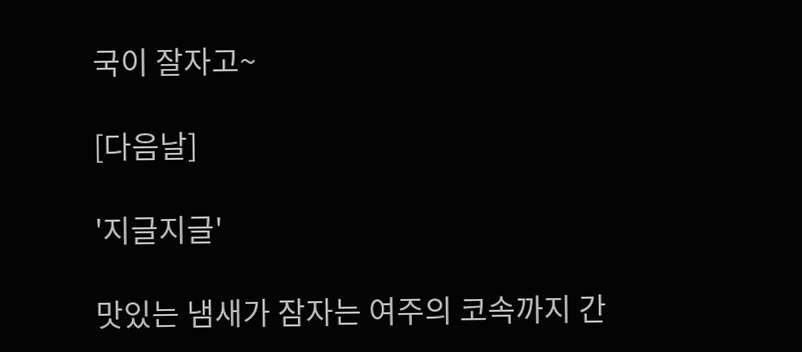국이 잘자고~

[다음날]

'지글지글'

맛있는 냄새가 잠자는 여주의 코속까지 간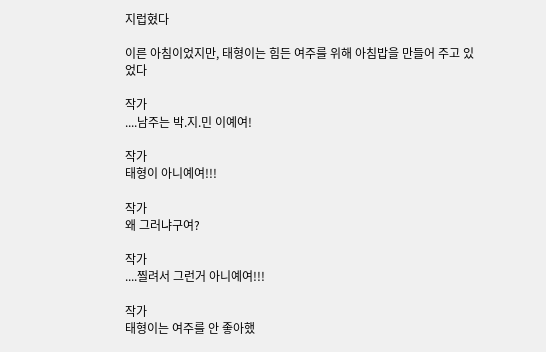지럽혔다

이른 아침이었지만, 태형이는 힘든 여주를 위해 아침밥을 만들어 주고 있었다

작가
....남주는 박.지.민 이예여!

작가
태형이 아니예여!!!

작가
왜 그러냐구여?

작가
....찔려서 그런거 아니예여!!!

작가
태형이는 여주를 안 좋아했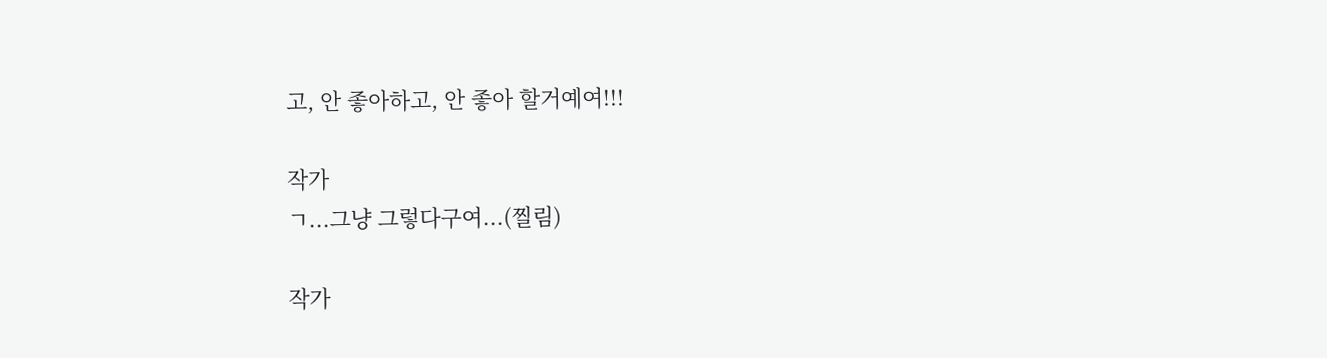고, 안 좋아하고, 안 좋아 할거예여!!!

작가
ㄱ...그냥 그렇다구여...(찔림)

작가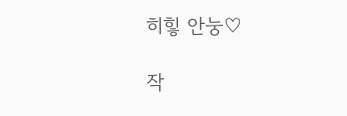히힣 안눙♡

작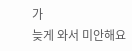가
늦게 와서 미안해요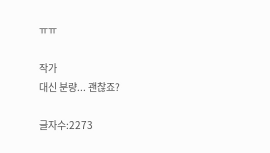ㅠㅠ

작가
대신 분량... 괜찮죠?

글자수:2273